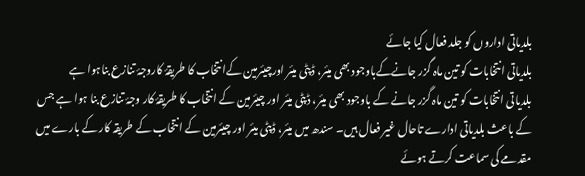بلدیاتی اداروں کو جلد فعال کیا جائے
بلدیاتی انتخابات کو تین ماہ گزر جانےکےباوجود بھی میئر، ڈپٹی میئر اورچیئرمین کےانتخاب کا طریقۂ کاروجۂ تنازع بناہوا ہے
بلدیاتی انتخابات کو تین ماہ گزر جانے کے باوجود بھی میئر، ڈپٹی میئر اور چیئرمین کے انتخاب کا طریقۂ کار وجۂ تنازع بنا ہوا ہے جس کے باعث بلدیاتی ادارے تاحال غیر فعال ہیں۔ سندھ میں میئر، ڈپٹی میئر اور چیئرمین کے انتخاب کے طریقہ کار کے بارے میں مقدمے کی سماعت کرتے ہوئے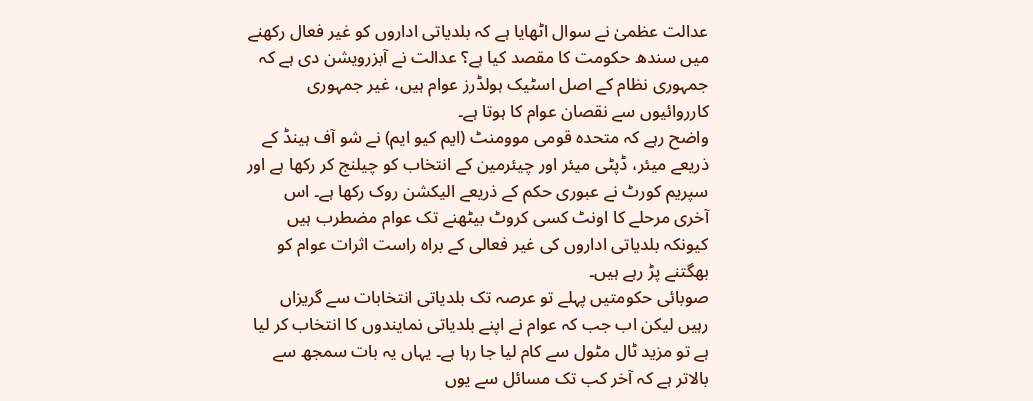عدالت عظمیٰ نے سوال اٹھایا ہے کہ بلدیاتی اداروں کو غیر فعال رکھنے میں سندھ حکومت کا مقصد کیا ہے؟ عدالت نے آبزرویشن دی ہے کہ جمہوری نظام کے اصل اسٹیک ہولڈرز عوام ہیں، غیر جمہوری کارروائیوں سے نقصان عوام کا ہوتا ہے۔
واضح رہے کہ متحدہ قومی موومنٹ (ایم کیو ایم) نے شو آف ہینڈ کے ذریعے میئر، ڈپٹی میئر اور چیئرمین کے انتخاب کو چیلنج کر رکھا ہے اور سپریم کورٹ نے عبوری حکم کے ذریعے الیکشن روک رکھا ہے۔ اس آخری مرحلے کا اونٹ کسی کروٹ بیٹھنے تک عوام مضطرب ہیں کیونکہ بلدیاتی اداروں کی غیر فعالی کے براہ راست اثرات عوام کو بھگتنے پڑ رہے ہیں۔
صوبائی حکومتیں پہلے تو عرصہ تک بلدیاتی انتخابات سے گریزاں رہیں لیکن اب جب کہ عوام نے اپنے بلدیاتی نمایندوں کا انتخاب کر لیا ہے تو مزید ٹال مٹول سے کام لیا جا رہا ہے۔ یہاں یہ بات سمجھ سے بالاتر ہے کہ آخر کب تک مسائل سے یوں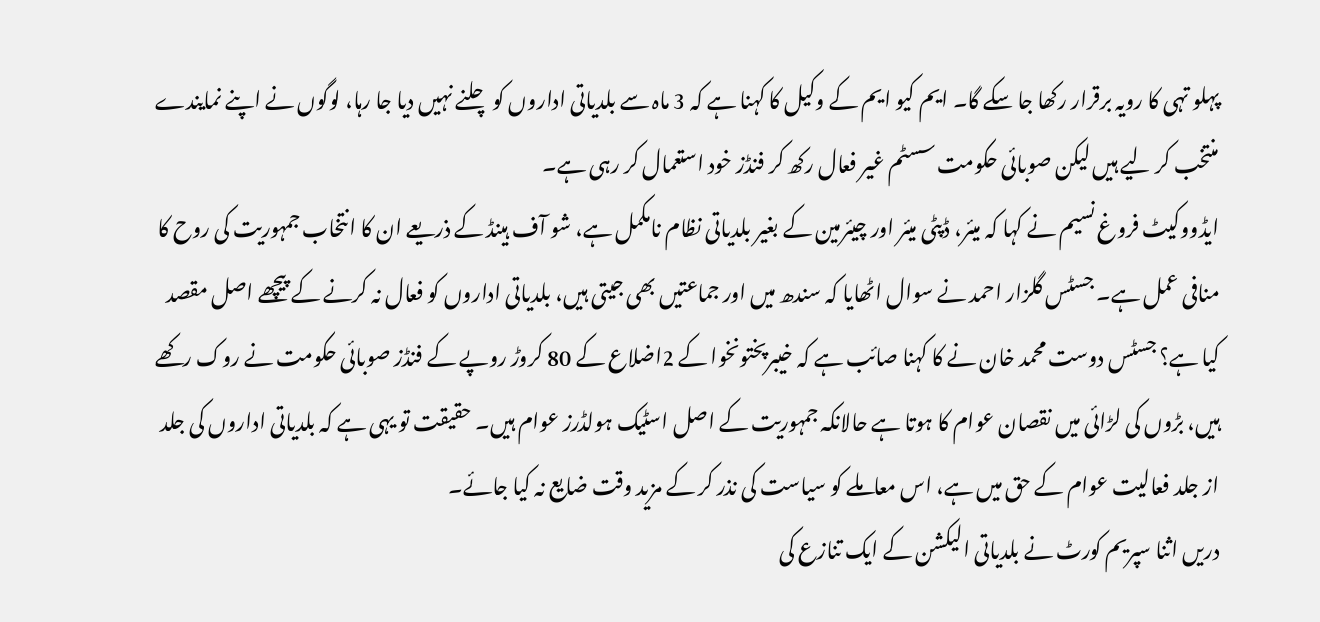پہلو تہی کا رویہ برقرار رکھا جا سکے گا۔ ایم کیو ایم کے وکیل کا کہنا ہے کہ 3 ماہ سے بلدیاتی اداروں کو چلنے نہیں دیا جا رہا، لوگوں نے اپنے نمایندے منتخب کر لیے ہیں لیکن صوبائی حکومت سسٹم غیر فعال رکھ کر فنڈز خود استعمال کر رہی ہے۔
ایڈووکیٹ فروغ نسیم نے کہا کہ میئر، ڈپٹی میئر اور چیئرمین کے بغیر بلدیاتی نظام نامکمل ہے، شو آف ہینڈ کے ذریعے ان کا انتخاب جمہوریت کی روح کا منافی عمل ہے۔ جسٹس گلزار احمد نے سوال اٹھایا کہ سندھ میں اور جماعتیں بھی جیتی ہیں، بلدیاتی اداروں کو فعال نہ کرنے کے پیچھے اصل مقصد کیا ہے؟ جسٹس دوست محمد خان نے کا کہنا صائب ہے کہ خیبرپختونخوا کے 2اضلاع کے 80 کروڑ روپے کے فنڈز صوبائی حکومت نے روک رکھے ہیں، بڑوں کی لڑائی میں نقصان عوام کا ہوتا ہے حالانکہ جمہوریت کے اصل اسٹیک ہولڈرز عوام ہیں۔ حقیقت تو یہی ہے کہ بلدیاتی اداروں کی جلد از جلد فعالیت عوام کے حق میں ہے، اس معاملے کو سیاست کی نذر کر کے مزید وقت ضایع نہ کیا جائے۔
دریں اثنا سپریم کورٹ نے بلدیاتی الیکشن کے ایک تنازع کی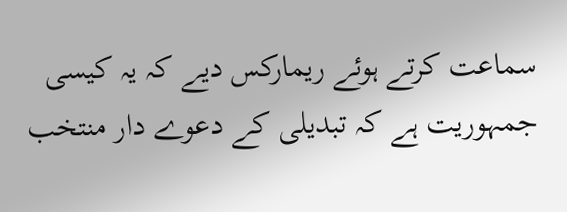سماعت کرتے ہوئے ریمارکس دیے کہ یہ کیسی جمہوریت ہے کہ تبدیلی کے دعوے دار منتخب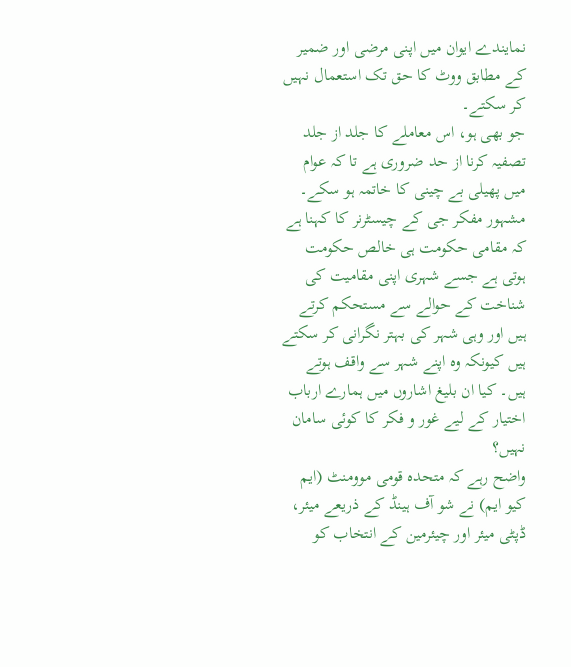نمایندے ایوان میں اپنی مرضی اور ضمیر کے مطابق ووٹ کا حق تک استعمال نہیں کر سکتے۔
جو بھی ہو، اس معاملے کا جلد از جلد تصفیہ کرنا از حد ضروری ہے تا کہ عوام میں پھیلی بے چینی کا خاتمہ ہو سکے۔ مشہور مفکر جی کے چیسٹرنر کا کہنا ہے کہ مقامی حکومت ہی خالص حکومت ہوتی ہے جسے شہری اپنی مقامیت کی شناخت کے حوالے سے مستحکم کرتے ہیں اور وہی شہر کی بہتر نگرانی کر سکتے ہیں کیونکہ وہ اپنے شہر سے واقف ہوتے ہیں۔ کیا ان بلیغ اشاروں میں ہمارے ارباب اختیار کے لیے غور و فکر کا کوئی سامان نہیں؟
واضح رہے کہ متحدہ قومی موومنٹ (ایم کیو ایم) نے شو آف ہینڈ کے ذریعے میئر، ڈپٹی میئر اور چیئرمین کے انتخاب کو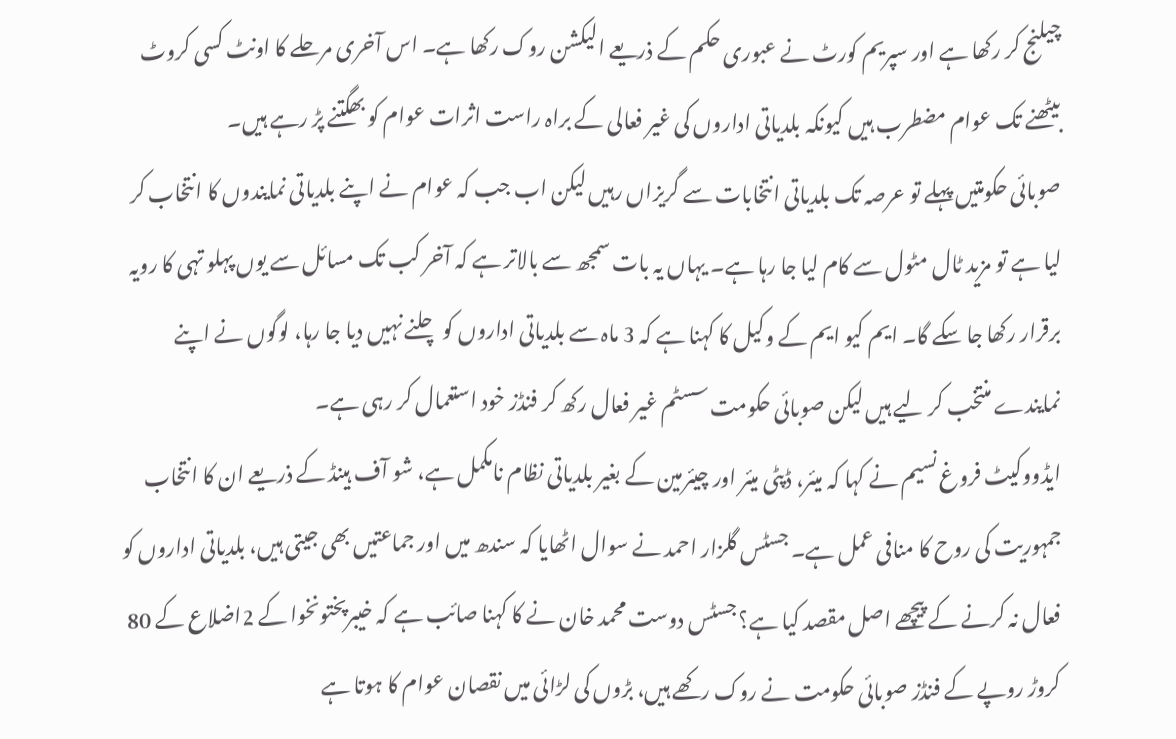چیلنج کر رکھا ہے اور سپریم کورٹ نے عبوری حکم کے ذریعے الیکشن روک رکھا ہے۔ اس آخری مرحلے کا اونٹ کسی کروٹ بیٹھنے تک عوام مضطرب ہیں کیونکہ بلدیاتی اداروں کی غیر فعالی کے براہ راست اثرات عوام کو بھگتنے پڑ رہے ہیں۔
صوبائی حکومتیں پہلے تو عرصہ تک بلدیاتی انتخابات سے گریزاں رہیں لیکن اب جب کہ عوام نے اپنے بلدیاتی نمایندوں کا انتخاب کر لیا ہے تو مزید ٹال مٹول سے کام لیا جا رہا ہے۔ یہاں یہ بات سمجھ سے بالاتر ہے کہ آخر کب تک مسائل سے یوں پہلو تہی کا رویہ برقرار رکھا جا سکے گا۔ ایم کیو ایم کے وکیل کا کہنا ہے کہ 3 ماہ سے بلدیاتی اداروں کو چلنے نہیں دیا جا رہا، لوگوں نے اپنے نمایندے منتخب کر لیے ہیں لیکن صوبائی حکومت سسٹم غیر فعال رکھ کر فنڈز خود استعمال کر رہی ہے۔
ایڈووکیٹ فروغ نسیم نے کہا کہ میئر، ڈپٹی میئر اور چیئرمین کے بغیر بلدیاتی نظام نامکمل ہے، شو آف ہینڈ کے ذریعے ان کا انتخاب جمہوریت کی روح کا منافی عمل ہے۔ جسٹس گلزار احمد نے سوال اٹھایا کہ سندھ میں اور جماعتیں بھی جیتی ہیں، بلدیاتی اداروں کو فعال نہ کرنے کے پیچھے اصل مقصد کیا ہے؟ جسٹس دوست محمد خان نے کا کہنا صائب ہے کہ خیبرپختونخوا کے 2اضلاع کے 80 کروڑ روپے کے فنڈز صوبائی حکومت نے روک رکھے ہیں، بڑوں کی لڑائی میں نقصان عوام کا ہوتا ہے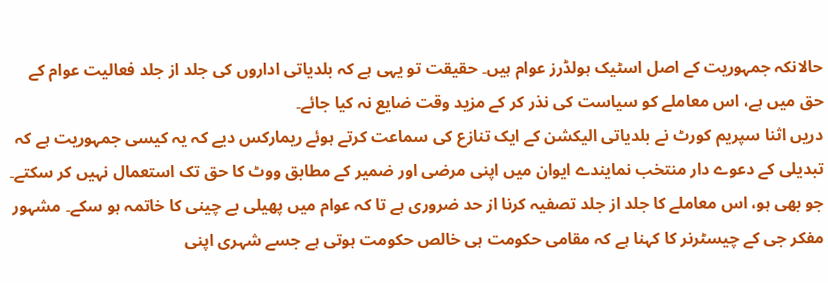حالانکہ جمہوریت کے اصل اسٹیک ہولڈرز عوام ہیں۔ حقیقت تو یہی ہے کہ بلدیاتی اداروں کی جلد از جلد فعالیت عوام کے حق میں ہے، اس معاملے کو سیاست کی نذر کر کے مزید وقت ضایع نہ کیا جائے۔
دریں اثنا سپریم کورٹ نے بلدیاتی الیکشن کے ایک تنازع کی سماعت کرتے ہوئے ریمارکس دیے کہ یہ کیسی جمہوریت ہے کہ تبدیلی کے دعوے دار منتخب نمایندے ایوان میں اپنی مرضی اور ضمیر کے مطابق ووٹ کا حق تک استعمال نہیں کر سکتے۔
جو بھی ہو، اس معاملے کا جلد از جلد تصفیہ کرنا از حد ضروری ہے تا کہ عوام میں پھیلی بے چینی کا خاتمہ ہو سکے۔ مشہور مفکر جی کے چیسٹرنر کا کہنا ہے کہ مقامی حکومت ہی خالص حکومت ہوتی ہے جسے شہری اپنی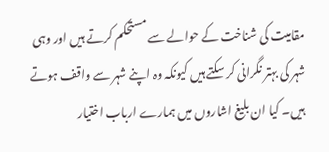مقامیت کی شناخت کے حوالے سے مستحکم کرتے ہیں اور وہی شہر کی بہتر نگرانی کر سکتے ہیں کیونکہ وہ اپنے شہر سے واقف ہوتے ہیں۔ کیا ان بلیغ اشاروں میں ہمارے ارباب اختیار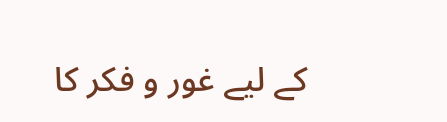کے لیے غور و فکر کا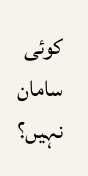کوئی سامان نہیں؟